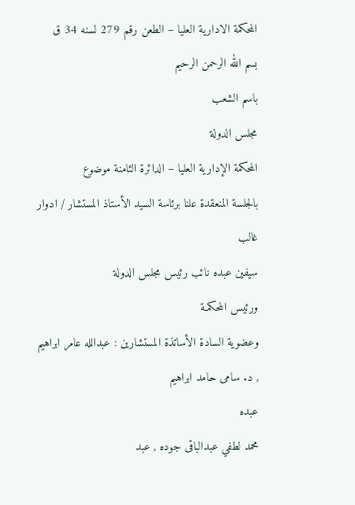المحكمة الادارية العليا – الطعن رقم 279 لسنه 34 ق
بسم الله الرحمن الرحيم
باسم الشعب
مجلس الدولة
المحكمة الإدارية العليا – الدائرة الثامنة موضوع
بالجلسة المنعقدة علنا برئاسة السيد الأستاذ المستشار / ادوار غالب
سيفين عبده نائب رئيس مجلس الدولة
ورئيس المحكمـة
وعضوية السادة الأساتذة المستشارين : عبدالله عامر ابراهيم , د. سامى حامد ابراهيم
عبده
محمد لطفي عبدالباقى جوده , عبد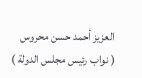العزيز أحمد حسن محروس
( نواب رئيس مجلس الدولة )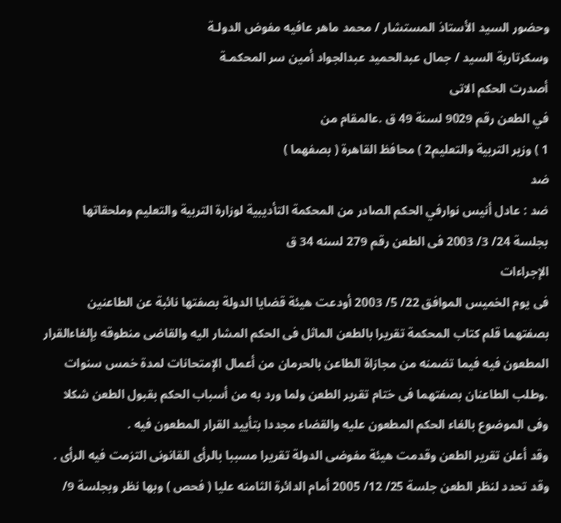وحضور السيد الأستاذ المستشار / محمد ماهر عافيه مفوض الدولـة
وسكرتارية السيد / جمال عبدالحميد عبدالجواد أمين سر المحكمـة
أصدرت الحكم الاتى
في الطعن رقم 9029 لسنة 49 ق .عالمقام من
1 ) وزير التربية والتعليم2 ) محافظ القاهرة ( بصفهما )
ضد
ضد : عادل أنيس نوارفي الحكم الصادر من المحكمة التأديبية لوزارة التربية والتعليم وملحقاتها
بجلسة 24/ 3/ 2003 فى الطعن رقم 279 لسنه 34 ق
الإجراءات
فى يوم الخميس الموافق 22/ 5/ 2003 أودعت هيئة قضايا الدولة بصفتها نائبة عن الطاعنين بصفتهما قلم كتاب المحكمة تقريرا بالطعن الماثل فى الحكم المشار اليه والقاضى منطوقه بإلغاءالقرار المطعون فيه فيما تضمنه من مجازاة الطاعن بالحرمان من أعمال الإمتحانات لمدة خمس سنوات .وطلب الطاعنان بصفتهما فى ختام تقرير الطعن ولما ورد به من أسباب الحكم بقبول الطعن شكلا وفى الموضوع بالغاء الحكم المطعون عليه والقضاء مجددا بتأييد القرار المطعون فيه .
وقد أعلن تقرير الطعن وقدمت هيئة مفوضى الدولة تقريرا مسببا بالرأى القانونى التزمت فيه الرأى .
وقد تحدد لنظر الطعن جلسة 25/ 12/ 2005 أمام الدائرة الثامنه عليا ( فحص ) وبها نظر وبجلسة 9/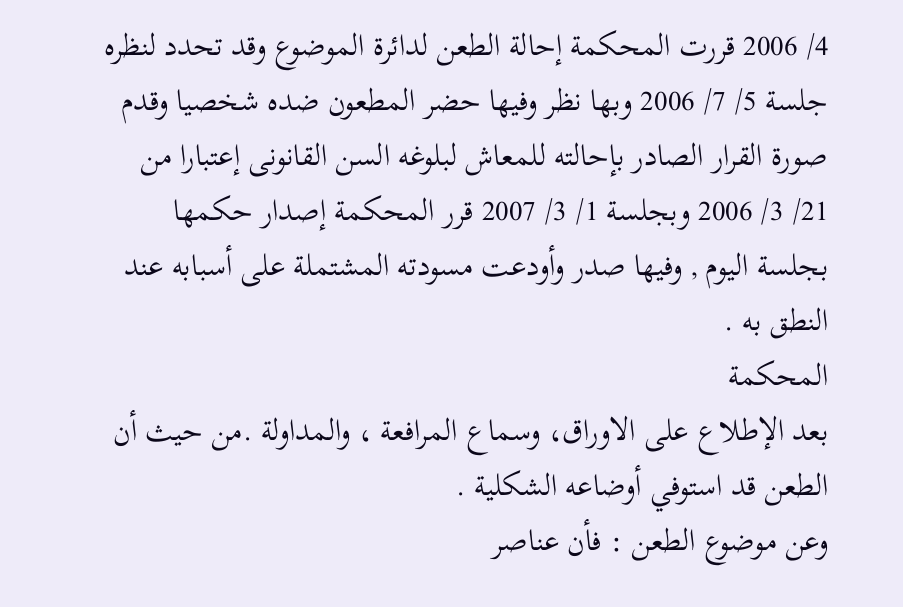4/ 2006 قررت المحكمة إحالة الطعن لدائرة الموضوع وقد تحدد لنظره جلسة 5/ 7/ 2006 وبها نظر وفيها حضر المطعون ضده شخصيا وقدم صورة القرار الصادر بإحالته للمعاش لبلوغه السن القانونى إعتبارا من 21/ 3/ 2006 وبجلسة 1/ 3/ 2007 قرر المحكمة إصدار حكمها بجلسة اليوم , وفيها صدر وأودعت مسودته المشتملة على أسبابه عند النطق به .
المحكمة
بعد الإطلاع على الاوراق، وسماع المرافعة ، والمداولة .من حيث أن الطعن قد استوفي أوضاعه الشكلية .
وعن موضوع الطعن : فأن عناصر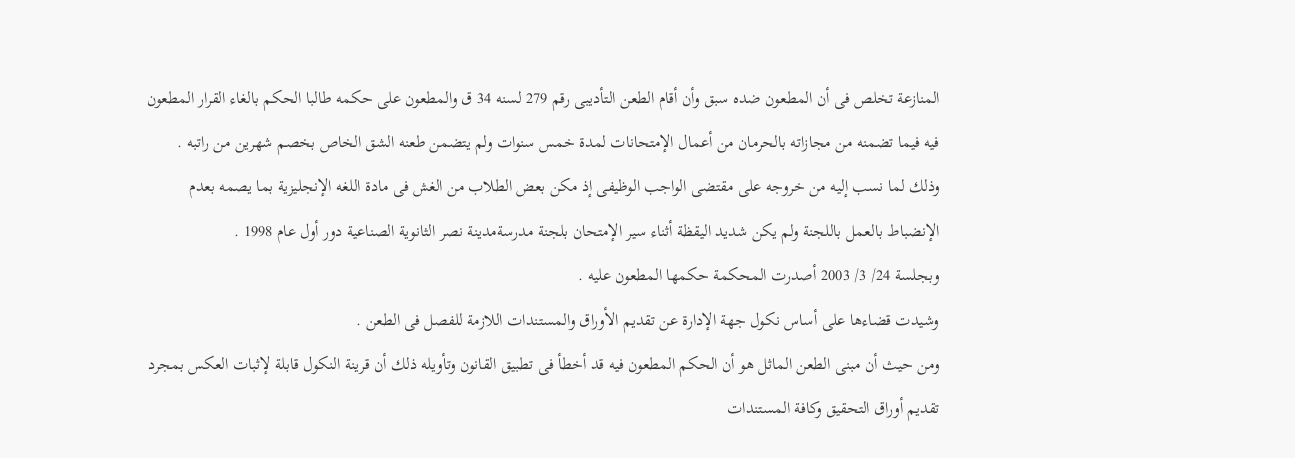المنازعة تخلص فى أن المطعون ضده سبق وأن أقام الطعن التأديبى رقم 279 لسنه 34 ق والمطعون على حكمه طالبا الحكم بالغاء القرار المطعون فيه فيما تضمنه من مجازاته بالحرمان من أعمال الإمتحانات لمدة خمس سنوات ولم يتضمن طعنه الشق الخاص بخصم شهرين من راتبه .
وذلك لما نسب إليه من خروجه على مقتضى الواجب الوظيفى إذ مكن بعض الطلاب من الغش فى مادة اللغه الإنجليزية بما يصمه بعدم الإنضباط بالعمل باللجنة ولم يكن شديد اليقظة أثناء سير الإمتحان بلجنة مدرسةمدينة نصر الثانوية الصناعية دور أول عام 1998 .
وبجلسة 24/ 3/ 2003 أصدرت المحكمة حكمها المطعون عليه .
وشيدت قضاءها على أساس نكول جهة الإدارة عن تقديم الأوراق والمستندات اللازمة للفصل فى الطعن .
ومن حيث أن مبنى الطعن الماثل هو أن الحكم المطعون فيه قد أخطأ فى تطبيق القانون وتأويله ذلك أن قرينة النكول قابلة لإثبات العكس بمجرد تقديم أوراق التحقيق وكافة المستندات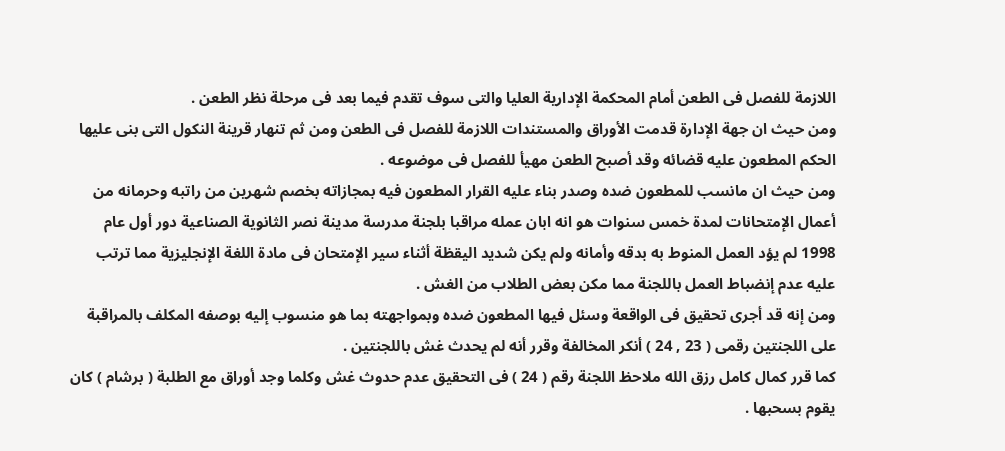اللازمة للفصل فى الطعن أمام المحكمة الإدارية العليا والتى سوف تقدم فيما بعد فى مرحلة نظر الطعن .
ومن حيث ان جهة الإدارة قدمت الأوراق والمستندات اللازمة للفصل فى الطعن ومن ثم تنهار قرينة النكول التى بنى عليها الحكم المطعون عليه قضائه وقد أصبح الطعن مهيأ للفصل فى موضوعه .
ومن حيث ان مانسب للمطعون ضده وصدر بناء عليه القرار المطعون فيه بمجازاته بخصم شهرين من راتبه وحرمانه من أعمال الإمتحانات لمدة خمس سنوات هو انه ابان عمله مراقبا بلجنة مدرسة مدينة نصر الثانوية الصناعية دور أول عام 1998 لم يؤد العمل المنوط به بدقه وأمانه ولم يكن شديد اليقظة أثناء سير الإمتحان فى مادة اللغة الإنجليزية مما ترتب عليه عدم إنضباط العمل باللجنة مما مكن بعض الطلاب من الغش .
ومن إنه قد أجرى تحقيق فى الواقعة وسئل فيها المطعون ضده وبمواجهته بما هو منسوب إليه بوصفه المكلف بالمراقبة على اللجنتين رقمى ( 23 , 24 ) أنكر المخالفة وقرر أنه لم يحدث غش باللجنتين .
كما قرر كمال كامل رزق الله ملاحظ اللجنة رقم ( 24 ) فى التحقيق عدم حدوث غش وكلما وجد أوراق مع الطلبة ( برشام ) كان يقوم بسحبها .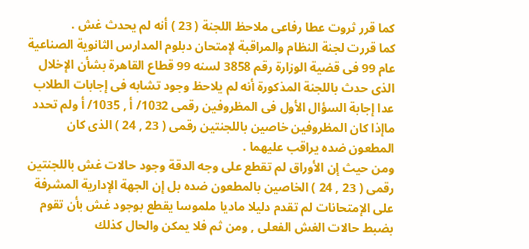كما قرر ثروت عطا رفاعى ملاحظ اللجنة ( 23 ) أنه لم يحدث غش .
كما قررت لجنة النظام والمراقبة لإمتحان دبلوم المدارس الثانوية الصناعية عام 99 فى قضية الوزارة رقم 3858 لسنه 99 قطاع القاهرة بشأن الإخلال الذى حدث باللجنة المذكورة أنه لم يلاحظ وجود تشابه فى إجابات الطلاب عدا إجابة السؤال الأول فى المظروفين رقمى 1032/ أ , 1035/ أ ولم تحدد ماإذا كان المظروفين خاصين باللجنتين رقمى ( 23 , 24 ) الذى كان المطعون ضده يراقب عليهما .
ومن حيث إن الأوراق لم تقطع على وجه الدقة وجود حالات غش باللجنتين رقمى ( 23 , 24 ) الخاصين بالمطعون ضده بل إن الجهة الإدارية المشرفة على الإمتحانات لم تقدم دليلا ماديا ملموسا يقطع بوجود غش بأن تقوم بضبط حالات الغش الفعلى , ومن ثم فلا يمكن والحال كذلك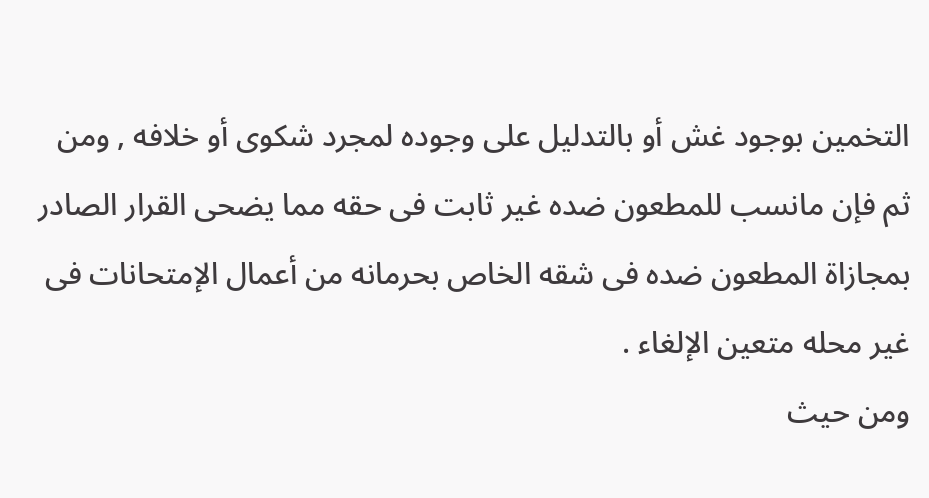التخمين بوجود غش أو بالتدليل على وجوده لمجرد شكوى أو خلافه , ومن ثم فإن مانسب للمطعون ضده غير ثابت فى حقه مما يضحى القرار الصادر بمجازاة المطعون ضده فى شقه الخاص بحرمانه من أعمال الإمتحانات فى غير محله متعين الإلغاء .
ومن حيث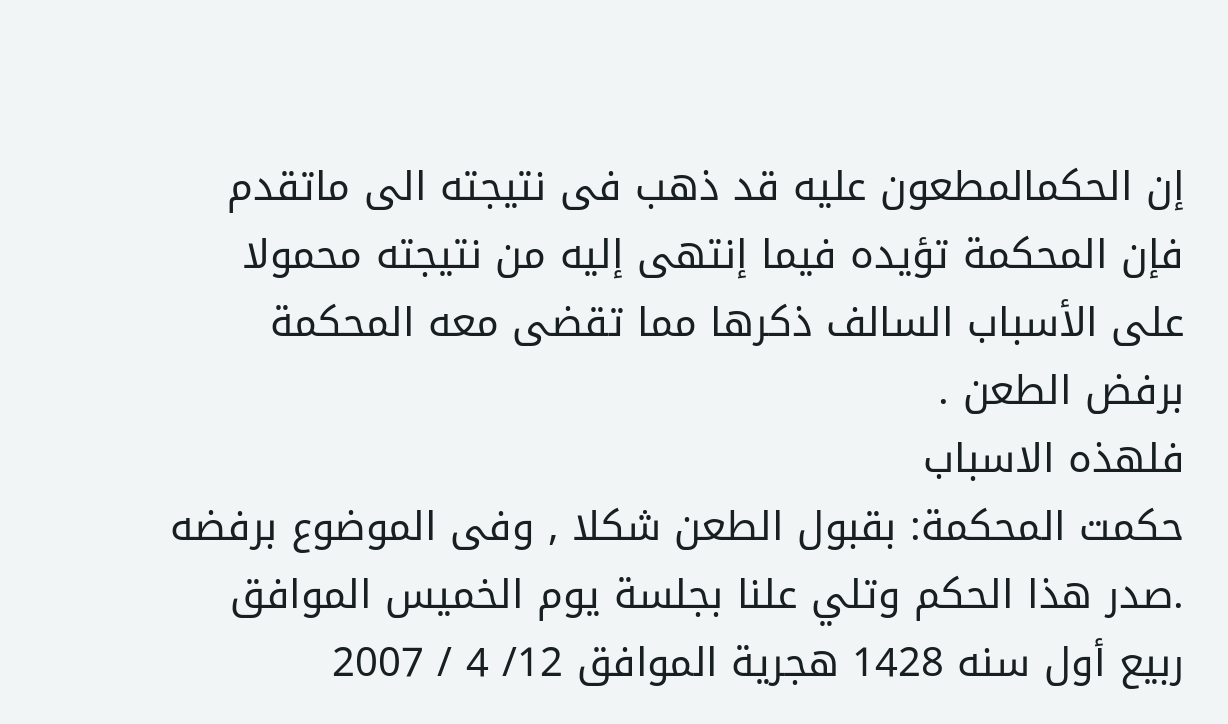إن الحكمالمطعون عليه قد ذهب فى نتيجته الى ماتقدم فإن المحكمة تؤيده فيما إنتهى إليه من نتيجته محمولا على الأسباب السالف ذكرها مما تقضى معه المحكمة برفض الطعن .
فلهذه الاسباب
حكمت المحكمة: بقبول الطعن شكلا , وفى الموضوع برفضه .صدر هذا الحكم وتلي علنا بجلسة يوم الخميس الموافق ربيع أول سنه 1428 هجرية الموافق 12/ 4 / 2007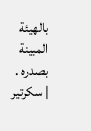بالهيئة المبينة بصدره .
| سكرتير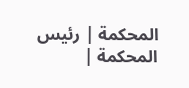المحكمة | رئيس المحكمة |